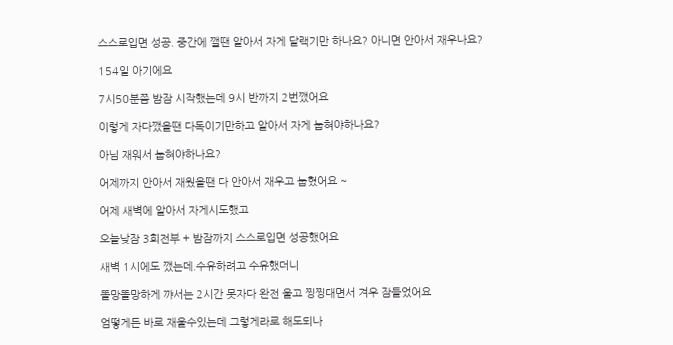스스로입면 성공. 중간에 깰땐 알아서 자게 달랙기만 하나요? 아니면 안아서 재우나요?

154일 아기에요

7시50분쯤 밤잠 시작했는데 9시 반까지 2번깼어요

이렇게 자다깼을땐 다독이기만하고 알아서 자게 눕혀야하나요?

아님 재워서 눕혀야하나요?

어제까지 안아서 재웠을땐 다 안아서 재우고 눕혔어요 ~

어제 새벽에 알아서 자게시도했고

오늘낮잠 3회전부 + 밤잠까지 스스로입면 성공했어요

새벽 1시에도 깼는데.수유하려고 수유했더니

똘망똘망하게 꺄서는 2시간 못자다 완전 울고 찡찡대면서 겨우 잠들었어요

엄떻게든 바로 재울수있는데 그렇게라로 해도되나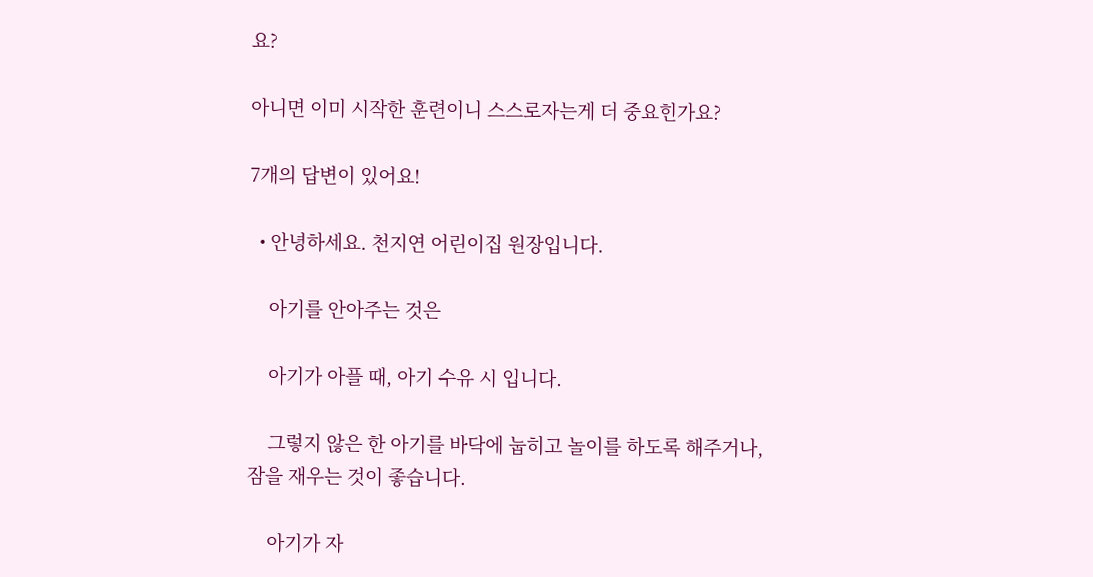요?

아니면 이미 시작한 훈련이니 스스로자는게 더 중요힌가요?

7개의 답변이 있어요!

  • 안녕하세요. 천지연 어린이집 원장입니다.

    아기를 안아주는 것은

    아기가 아플 때, 아기 수유 시 입니다.

    그렇지 않은 한 아기를 바닥에 눕히고 놀이를 하도록 해주거나, 잠을 재우는 것이 좋습니다.

    아기가 자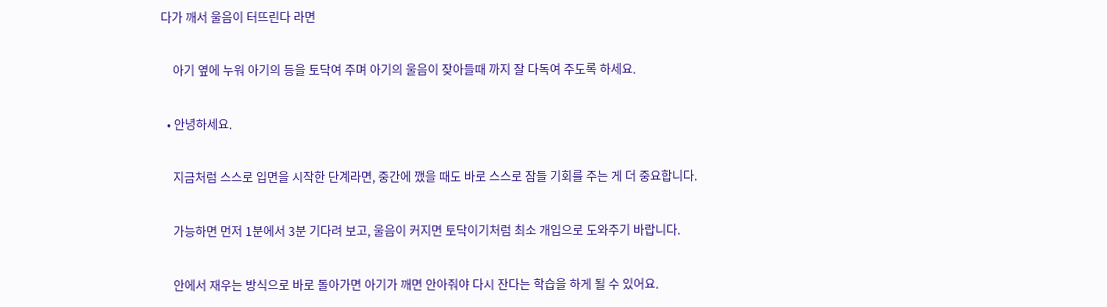다가 깨서 울음이 터뜨린다 라면

    아기 옆에 누워 아기의 등을 토닥여 주며 아기의 울음이 잦아들때 까지 잘 다독여 주도록 하세요.

  • 안녕하세요.

    지금처럼 스스로 입면을 시작한 단계라면, 중간에 깼을 때도 바로 스스로 잠들 기회를 주는 게 더 중요합니다.

    가능하면 먼저 1분에서 3분 기다려 보고, 울음이 커지면 토닥이기처럼 최소 개입으로 도와주기 바랍니다.

    안에서 재우는 방식으로 바로 돌아가면 아기가 깨면 안아줘야 다시 잔다는 학습을 하게 될 수 있어요.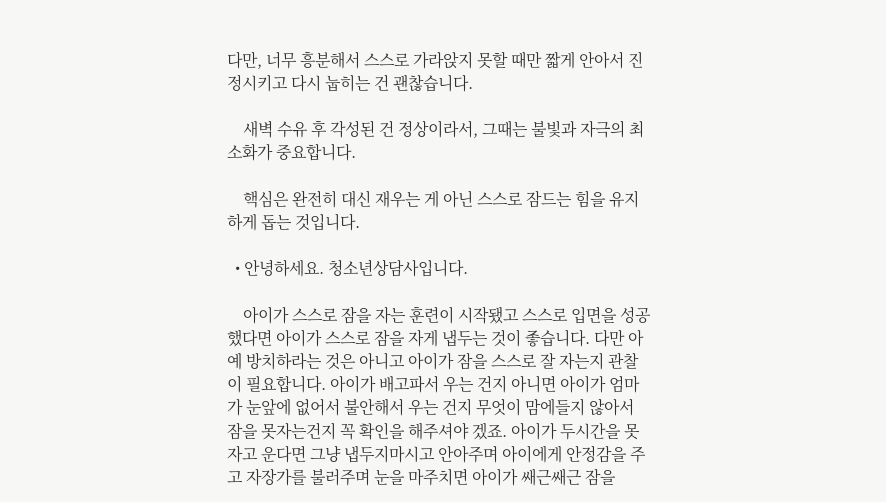다만, 너무 흥분해서 스스로 가라앉지 못할 때만 짧게 안아서 진정시키고 다시 눕히는 건 괜찮습니다.

    새벽 수유 후 각성된 건 정상이라서, 그때는 불빛과 자극의 최소화가 중요합니다.

    핵심은 완전히 대신 재우는 게 아닌 스스로 잠드는 힘을 유지하게 돕는 것입니다.

  • 안녕하세요. 청소년상담사입니다.

    아이가 스스로 잠을 자는 훈련이 시작됐고 스스로 입면을 성공했다면 아이가 스스로 잠을 자게 냅두는 것이 좋습니다. 다만 아예 방치하라는 것은 아니고 아이가 잠을 스스로 잘 자는지 관찰이 필요합니다. 아이가 배고파서 우는 건지 아니면 아이가 엄마가 눈앞에 없어서 불안해서 우는 건지 무엇이 맘에들지 않아서 잠을 못자는건지 꼭 확인을 해주셔야 겠죠. 아이가 두시간을 못자고 운다면 그냥 냅두지마시고 안아주며 아이에게 안정감을 주고 자장가를 불러주며 눈을 마주치면 아이가 쌔근쌔근 잠을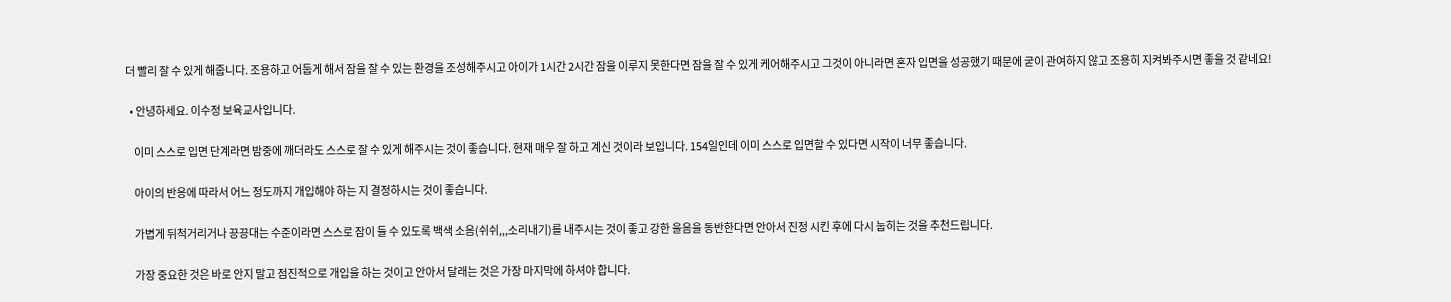더 빨리 잘 수 있게 해줍니다. 조용하고 어둡게 해서 잠을 잘 수 있는 환경을 조성해주시고 아이가 1시간 2시간 잠을 이루지 못한다면 잠을 잘 수 있게 케어해주시고 그것이 아니라면 혼자 입면을 성공했기 때문에 굳이 관여하지 않고 조용히 지켜봐주시면 좋을 것 같네요!

  • 안녕하세요. 이수정 보육교사입니다.

    이미 스스로 입면 단계라면 밤중에 깨더라도 스스로 잘 수 있게 해주시는 것이 좋습니다. 현재 매우 잘 하고 계신 것이라 보입니다. 154일인데 이미 스스로 입면할 수 있다면 시작이 너무 좋습니다.

    아이의 반응에 따라서 어느 정도까지 개입해야 하는 지 결정하시는 것이 좋습니다.

    가볍게 뒤척거리거나 끙끙대는 수준이라면 스스로 잠이 들 수 있도록 백색 소음(쉬쉬,,,소리내기)를 내주시는 것이 좋고 강한 울음을 동반한다면 안아서 진정 시킨 후에 다시 눕히는 것을 추천드립니다.

    가장 중요한 것은 바로 안지 말고 점진적으로 개입을 하는 것이고 안아서 달래는 것은 가장 마지막에 하셔야 합니다.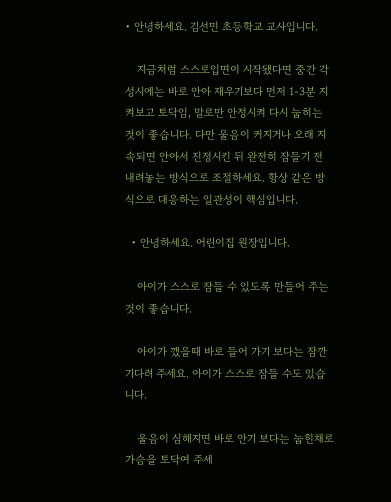• 안녕하세요. 김선민 초등학교 교사입니다.

    지금처럼 스스로입면이 시작됐다면 중간 각성시에는 바로 안아 재우기보다 먼저 1-3분 지켜보고 토닥임, 말로만 안정시켜 다시 눕히는 것이 좋습니다. 다만 울음이 커지거나 오래 지속되면 안아서 진정시킨 뒤 완전히 잠들기 전 내려놓는 방식으로 조절하세요. 항상 같은 방식으로 대응하는 일관성이 핵심입니다.

  • 안녕하세요. 어린이집 원장입니다.

    아이가 스스로 잠들 수 있도록 만들어 주는 것이 좋습니다.

    아이가 깼을때 바로 들어 가기 보다는 잠깐 기다려 주세요. 아이가 스스로 잠들 수도 있습니다.

    울음이 심해지면 바로 안기 보다는 눕힌채로 가슴을 토닥여 주세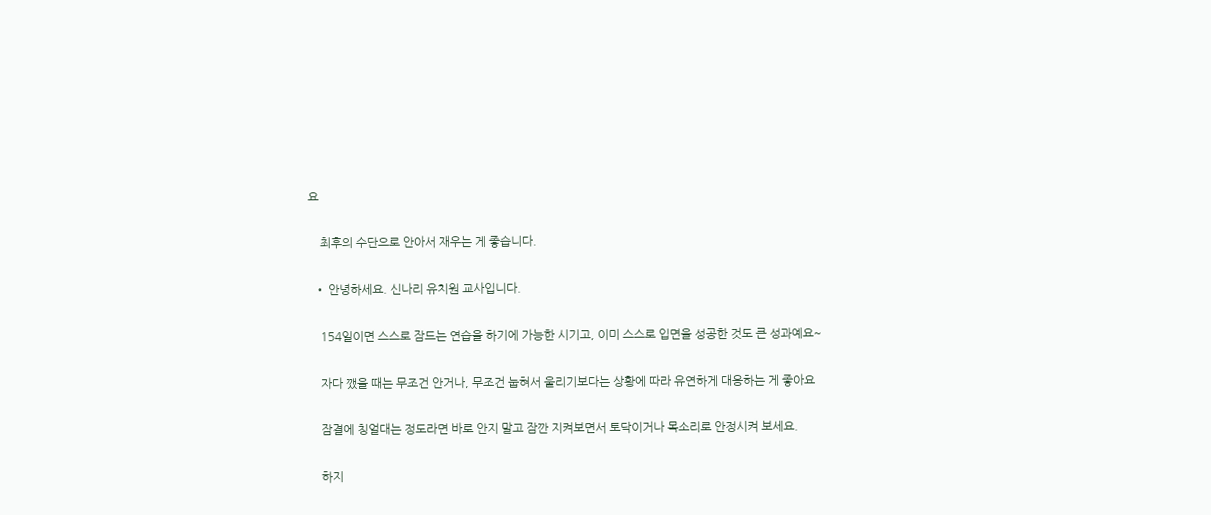요

    최후의 수단으로 안아서 재우는 게 좋습니다.

  • 안녕하세요. 신나리 유치원 교사입니다.

    154일이면 스스로 잠드는 연습을 하기에 가능한 시기고, 이미 스스로 입면을 성공한 것도 큰 성과예요~

    자다 깼을 때는 무조건 안거나, 무조건 눕혀서 울리기보다는 상황에 따라 유연하게 대응하는 게 좋아요

    잠결에 칭얼대는 정도라면 바로 안지 말고 잠깐 지켜보면서 토닥이거나 목소리로 안정시켜 보세요.

    하지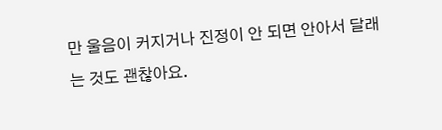만 울음이 커지거나 진정이 안 되면 안아서 달래는 것도 괜찮아요.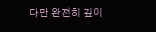다만 완전히 깊이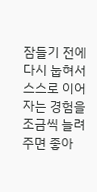잠들기 전에 다시 눕혀서 스스로 이어 자는 경험을 조금씩 늘려주면 좋아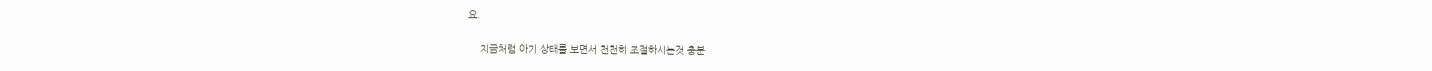요.

    지금처럼 아기 상태를 보면서 천천히 조절하시는것 충분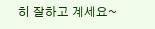히 잘하고 계세요~